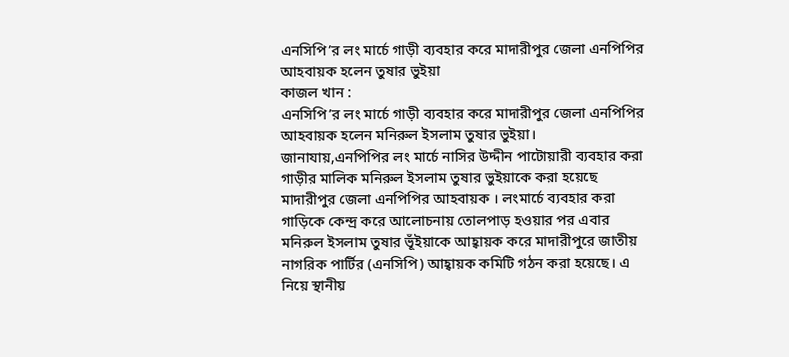এনসিপি’র লং মার্চে গাড়ী ব্যবহার করে মাদারীপুর জেলা এনপিপির আহবায়ক হলেন তুষার ভুইয়া
কাজল খান :
এনসিপি’র লং মার্চে গাড়ী ব্যবহার করে মাদারীপুর জেলা এনপিপির আহবায়ক হলেন মনিরুল ইসলাম তুষার ভুইয়া।
জানাযায়,এনপিপির লং মার্চে নাসির উদ্দীন পাটোয়ারী ব্যবহার করা গাড়ীর মালিক মনিরুল ইসলাম তুষার ভুইয়াকে করা হয়েছে মাদারীপুর জেলা এনপিপির আহবায়ক । লংমার্চে ব্যবহার করা গাড়িকে কেন্দ্র করে আলোচনায় তোলপাড় হওয়ার পর এবার মনিরুল ইসলাম তুষার ভূঁইয়াকে আহ্বায়ক করে মাদারীপুরে জাতীয় নাগরিক পার্টির (এনসিপি) আহ্বায়ক কমিটি গঠন করা হয়েছে। এ নিয়ে স্থানীয়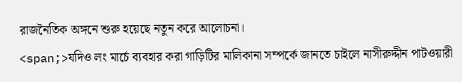রাজনৈতিক অঙ্গনে শুরু হয়েছে নতুন করে আলোচনা।
<span;>যদিও লং মার্চে ব্যবহার করা গাড়িটির মালিকানা সম্পর্কে জানতে চাইলে নাসীরুদ্দীন পাটওয়ারী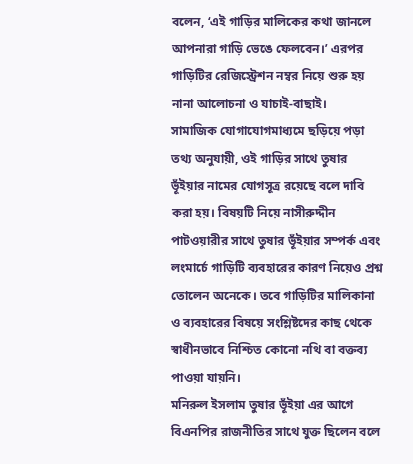বলেন, ‘এই গাড়ির মালিকের কথা জানলে আপনারা গাড়ি ভেঙে ফেলবেন।’ এরপর গাড়িটির রেজিস্ট্রেশন নম্বর নিয়ে শুরু হয় নানা আলোচনা ও যাচাই-বাছাই।
সামাজিক যোগাযোগমাধ্যমে ছড়িয়ে পড়া তথ্য অনুযায়ী, ওই গাড়ির সাথে তুষার ভূঁইয়ার নামের যোগসূত্র রয়েছে বলে দাবি করা হয়। বিষয়টি নিয়ে নাসীরুদ্দীন পাটওয়ারীর সাথে তুষার ভূঁইয়ার সম্পর্ক এবং লংমার্চে গাড়িটি ব্যবহারের কারণ নিয়েও প্রশ্ন তোলেন অনেকে। তবে গাড়িটির মালিকানা ও ব্যবহারের বিষয়ে সংশ্লিষ্টদের কাছ থেকে স্বাধীনভাবে নিশ্চিত কোনো নথি বা বক্তব্য পাওয়া যায়নি।
মনিরুল ইসলাম তুষার ভূঁইয়া এর আগে বিএনপির রাজনীতির সাথে যুক্ত ছিলেন বলে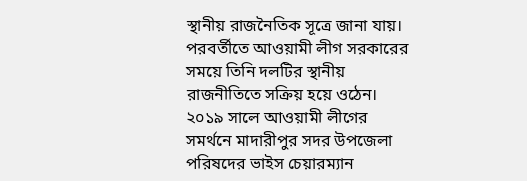স্থানীয় রাজনৈতিক সূত্রে জানা যায়। পরবর্তীতে আওয়ামী লীগ সরকারের সময়ে তিনি দলটির স্থানীয় রাজনীতিতে সক্রিয় হয়ে ওঠেন। ২০১৯ সালে আওয়ামী লীগের সমর্থনে মাদারীপুর সদর উপজেলা পরিষদের ভাইস চেয়ারম্যান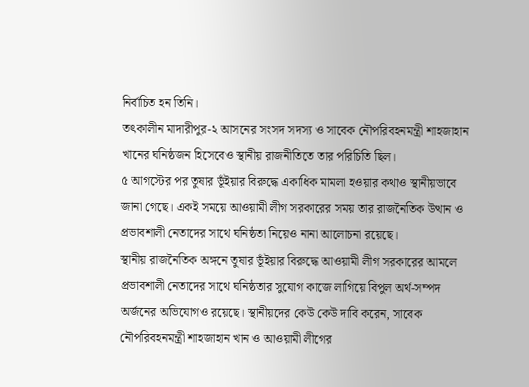নির্বাচিত হন তিনি।
তৎকালীন মাদারীপুর-২ আসনের সংসদ সদস্য ও সাবেক নৌপরিবহনমন্ত্রী শাহজাহান খানের ঘনিষ্ঠজন হিসেবেও স্থানীয় রাজনীতিতে তার পরিচিতি ছিল।
৫ আগস্টের পর তুষার ভূঁইয়ার বিরুদ্ধে একাধিক মামলা হওয়ার কথাও স্থানীয়ভাবে জানা গেছে। একই সময়ে আওয়ামী লীগ সরকারের সময় তার রাজনৈতিক উত্থান ও প্রভাবশালী নেতাদের সাথে ঘনিষ্ঠতা নিয়েও নানা আলোচনা রয়েছে।
স্থানীয় রাজনৈতিক অঙ্গনে তুষার ভূঁইয়ার বিরুদ্ধে আওয়ামী লীগ সরকারের আমলে প্রভাবশালী নেতাদের সাথে ঘনিষ্ঠতার সুযোগ কাজে লাগিয়ে বিপুল অর্থ-সম্পদ অর্জনের অভিযোগও রয়েছে। স্থানীয়দের কেউ কেউ দাবি করেন, সাবেক নৌপরিবহনমন্ত্রী শাহজাহান খান ও আওয়ামী লীগের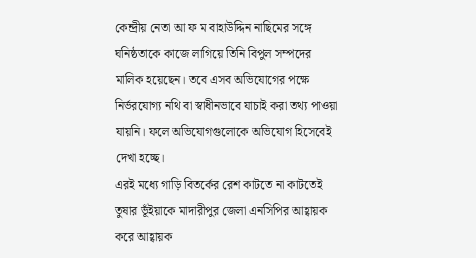কেন্দ্রীয় নেতা আ ফ ম বাহাউদ্দিন নাছিমের সঙ্গে ঘনিষ্ঠতাকে কাজে লাগিয়ে তিনি বিপুল সম্পদের মালিক হয়েছেন। তবে এসব অভিযোগের পক্ষে নির্ভরযোগ্য নথি বা স্বাধীনভাবে যাচাই করা তথ্য পাওয়া যায়নি। ফলে অভিযোগগুলোকে অভিযোগ হিসেবেই দেখা হচ্ছে।
এরই মধ্যে গাড়ি বিতর্কের রেশ কাটতে না কাটতেই তুষার ভূঁইয়াকে মাদারীপুর জেলা এনসিপির আহ্বায়ক করে আহ্বায়ক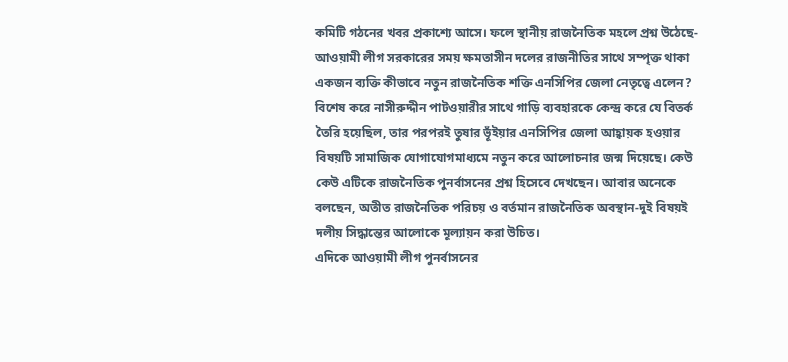কমিটি গঠনের খবর প্রকাশ্যে আসে। ফলে স্থানীয় রাজনৈতিক মহলে প্রশ্ন উঠেছে-আওয়ামী লীগ সরকারের সময় ক্ষমতাসীন দলের রাজনীতির সাথে সম্পৃক্ত থাকা একজন ব্যক্তি কীভাবে নতুন রাজনৈতিক শক্তি এনসিপির জেলা নেতৃত্বে এলেন?
বিশেষ করে নাসীরুদ্দীন পাটওয়ারীর সাথে গাড়ি ব্যবহারকে কেন্দ্র করে যে বিতর্ক তৈরি হয়েছিল, তার পরপরই তুষার ভূঁইয়ার এনসিপির জেলা আহ্বায়ক হওয়ার বিষয়টি সামাজিক যোগাযোগমাধ্যমে নতুন করে আলোচনার জন্ম দিয়েছে। কেউ কেউ এটিকে রাজনৈতিক পুনর্বাসনের প্রশ্ন হিসেবে দেখছেন। আবার অনেকে বলছেন, অতীত রাজনৈতিক পরিচয় ও বর্তমান রাজনৈতিক অবস্থান-দুই বিষয়ই দলীয় সিদ্ধান্তের আলোকে মূল্যায়ন করা উচিত।
এদিকে আওয়ামী লীগ পুনর্বাসনের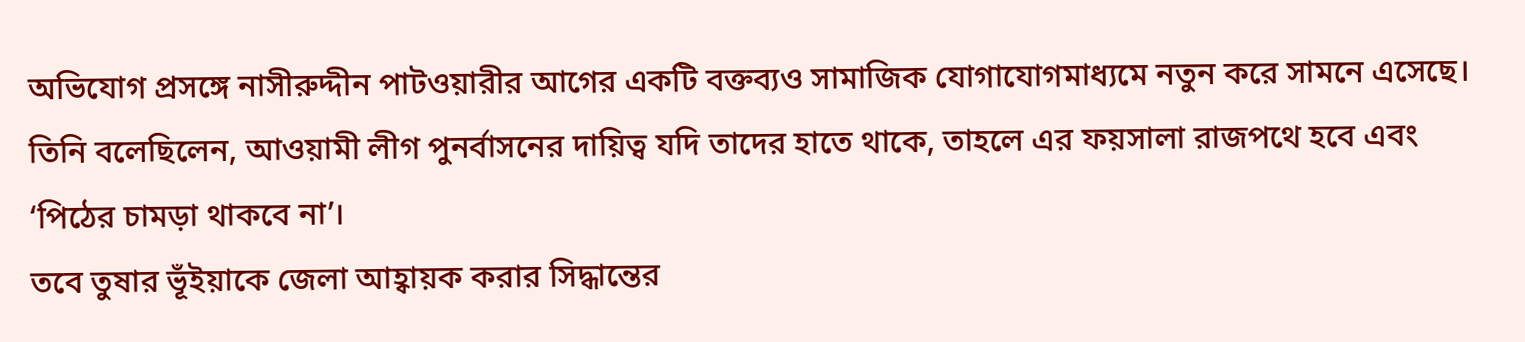অভিযোগ প্রসঙ্গে নাসীরুদ্দীন পাটওয়ারীর আগের একটি বক্তব্যও সামাজিক যোগাযোগমাধ্যমে নতুন করে সামনে এসেছে। তিনি বলেছিলেন, আওয়ামী লীগ পুনর্বাসনের দায়িত্ব যদি তাদের হাতে থাকে, তাহলে এর ফয়সালা রাজপথে হবে এবং ‘পিঠের চামড়া থাকবে না’।
তবে তুষার ভূঁইয়াকে জেলা আহ্বায়ক করার সিদ্ধান্তের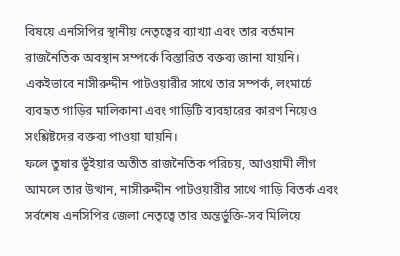বিষয়ে এনসিপির স্থানীয় নেতৃত্বের ব্যাখ্যা এবং তার বর্তমান রাজনৈতিক অবস্থান সম্পর্কে বিস্তারিত বক্তব্য জানা যায়নি। একইভাবে নাসীরুদ্দীন পাটওয়ারীর সাথে তার সম্পর্ক, লংমার্চে ব্যবহৃত গাড়ির মালিকানা এবং গাড়িটি ব্যবহারের কারণ নিয়েও সংশ্লিষ্টদের বক্তব্য পাওয়া যায়নি।
ফলে তুষার ভূঁইয়ার অতীত রাজনৈতিক পরিচয়, আওয়ামী লীগ আমলে তার উত্থান, নাসীরুদ্দীন পাটওয়ারীর সাথে গাড়ি বিতর্ক এবং সর্বশেষ এনসিপির জেলা নেতৃত্বে তার অন্তর্ভুক্তি-সব মিলিয়ে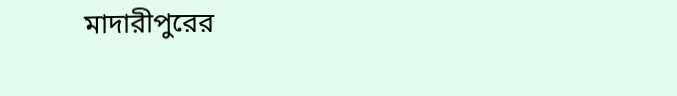মাদারীপুরের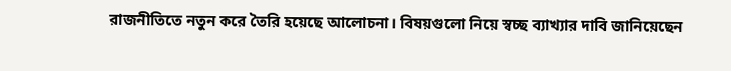রাজনীতিতে নতুন করে তৈরি হয়েছে আলোচনা। বিষয়গুলো নিয়ে স্বচ্ছ ব্যাখ্যার দাবি জানিয়েছেন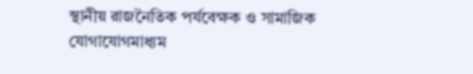স্থানীয় রাজনৈতিক পর্যবেক্ষক ও সামাজিক যোগাযোগমাধ্যম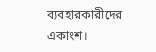ব্যবহারকারীদের একাংশ।